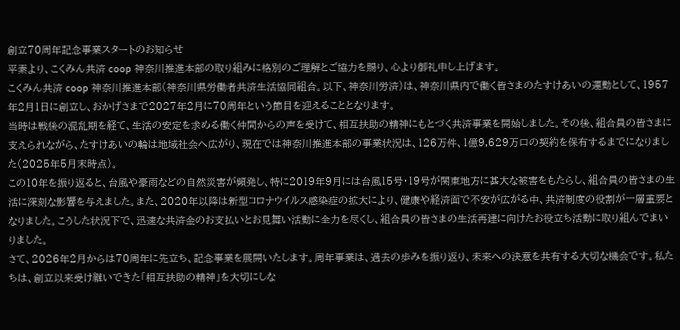創立70周年記念事業スタートのお知らせ
平素より、こくみん共済 coop 神奈川推進本部の取り組みに格別のご理解とご協力を賜り、心より御礼申し上げます。
こくみん共済 coop 神奈川推進本部(神奈川県労働者共済生活協同組合。以下、神奈川労済)は、神奈川県内で働く皆さまのたすけあいの運動として、1957年2月1日に創立し、おかげさまで2027年2月に70周年という節目を迎えることとなります。
当時は戦後の混乱期を経て、生活の安定を求める働く仲間からの声を受けて、相互扶助の精神にもとづく共済事業を開始しました。その後、組合員の皆さまに支えられながら、たすけあいの輪は地域社会へ広がり、現在では神奈川推進本部の事業状況は、126万件、1億9,629万口の契約を保有するまでになりました(2025年5月末時点)。
この10年を振り返ると、台風や豪雨などの自然災害が頻発し、特に2019年9月には台風15号・19号が関東地方に甚大な被害をもたらし、組合員の皆さまの生活に深刻な影響を与えました。また、2020年以降は新型コロナウイルス感染症の拡大により、健康や経済面で不安が広がる中、共済制度の役割が一層重要となりました。こうした状況下で、迅速な共済金のお支払いとお見舞い活動に全力を尽くし、組合員の皆さまの生活再建に向けたお役立ち活動に取り組んでまいりました。
さて、2026年2月からは70周年に先立ち、記念事業を展開いたします。周年事業は、過去の歩みを振り返り、未来への決意を共有する大切な機会です。私たちは、創立以来受け継いできた「相互扶助の精神」を大切にしな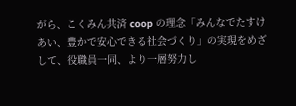がら、こくみん共済 coop の理念「みんなでたすけあい、豊かで安心できる社会づくり」の実現をめざして、役職員一同、より一層努力し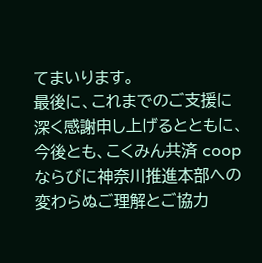てまいります。
最後に、これまでのご支援に深く感謝申し上げるとともに、今後とも、こくみん共済 coop ならびに神奈川推進本部への変わらぬご理解とご協力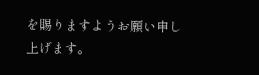を賜りますようお願い申し上げます。